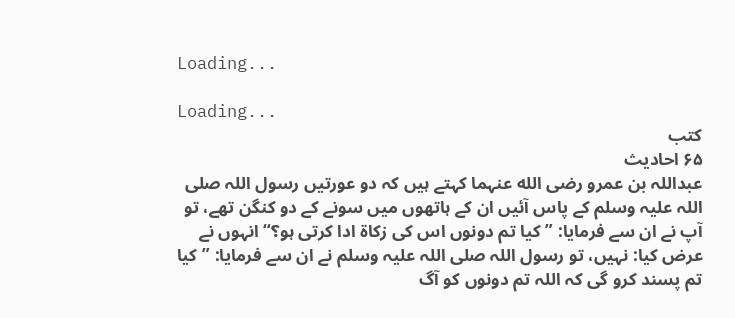Loading...

Loading...
کتب
۶۵ احادیث
عبداللہ بن عمرو رضی الله عنہما کہتے ہیں کہ دو عورتیں رسول اللہ صلی اللہ علیہ وسلم کے پاس آئیں ان کے ہاتھوں میں سونے کے دو کنگن تھے، تو آپ نے ان سے فرمایا: ”کیا تم دونوں اس کی زکاۃ ادا کرتی ہو؟“ انہوں نے عرض کیا: نہیں، تو رسول اللہ صلی اللہ علیہ وسلم نے ان سے فرمایا: ”کیا تم پسند کرو گی کہ اللہ تم دونوں کو آگ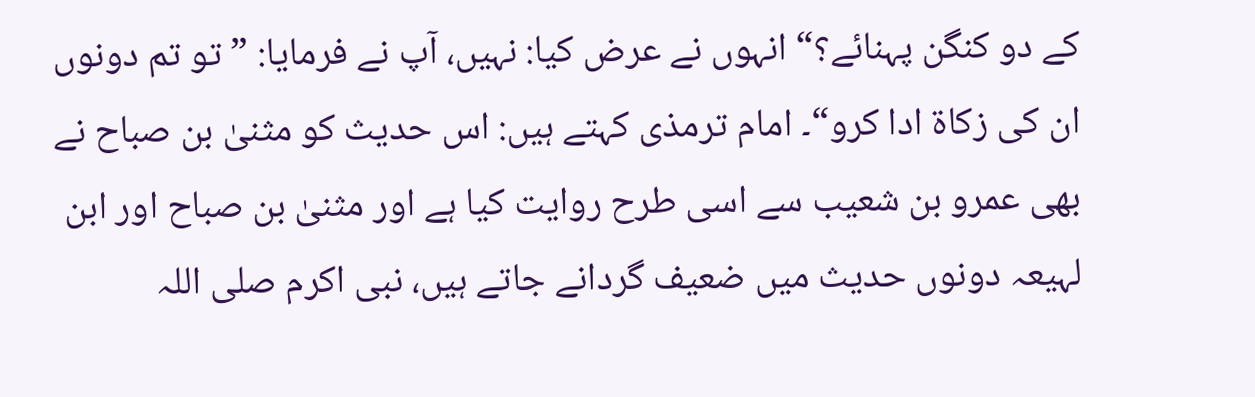کے دو کنگن پہنائے؟“ انہوں نے عرض کیا: نہیں، آپ نے فرمایا: ”تو تم دونوں ان کی زکاۃ ادا کرو“۔ امام ترمذی کہتے ہیں: اس حدیث کو مثنیٰ بن صباح نے بھی عمرو بن شعیب سے اسی طرح روایت کیا ہے اور مثنیٰ بن صباح اور ابن لہیعہ دونوں حدیث میں ضعیف گردانے جاتے ہیں، نبی اکرم صلی اللہ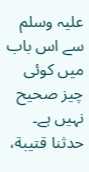علیہ وسلم سے اس باب میں کوئی چیز صحیح نہیں ہے۔
حدثنا قتيبة،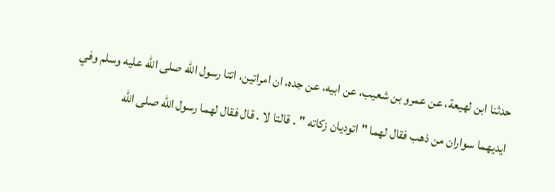حدثنا ابن لهيعة، عن عمرو بن شعيب، عن ابيه، عن جده، ان امراتين، اتتا رسول الله صلى الله عليه وسلم وفي ايديهما سواران من ذهب فقال لهما " اتوديان زكاته " . قالتا لا . قال فقال لهما رسول الله صلى الله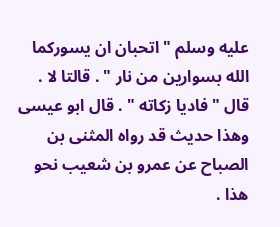عليه وسلم " اتحبان ان يسوركما الله بسوارين من نار " . قالتا لا . قال " فاديا زكاته " . قال ابو عيسى وهذا حديث قد رواه المثنى بن الصباح عن عمرو بن شعيب نحو هذا .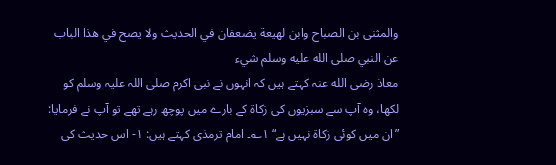والمثنى بن الصباح وابن لهيعة يضعفان في الحديث ولا يصح في هذا الباب عن النبي صلى الله عليه وسلم شيء
معاذ رضی الله عنہ کہتے ہیں کہ انہوں نے نبی اکرم صلی اللہ علیہ وسلم کو لکھا، وہ آپ سے سبزیوں کی زکاۃ کے بارے میں پوچھ رہے تھے تو آپ نے فرمایا: ”ان میں کوئی زکاۃ نہیں ہے“ ۱؎۔ امام ترمذی کہتے ہیں: ۱- اس حدیث کی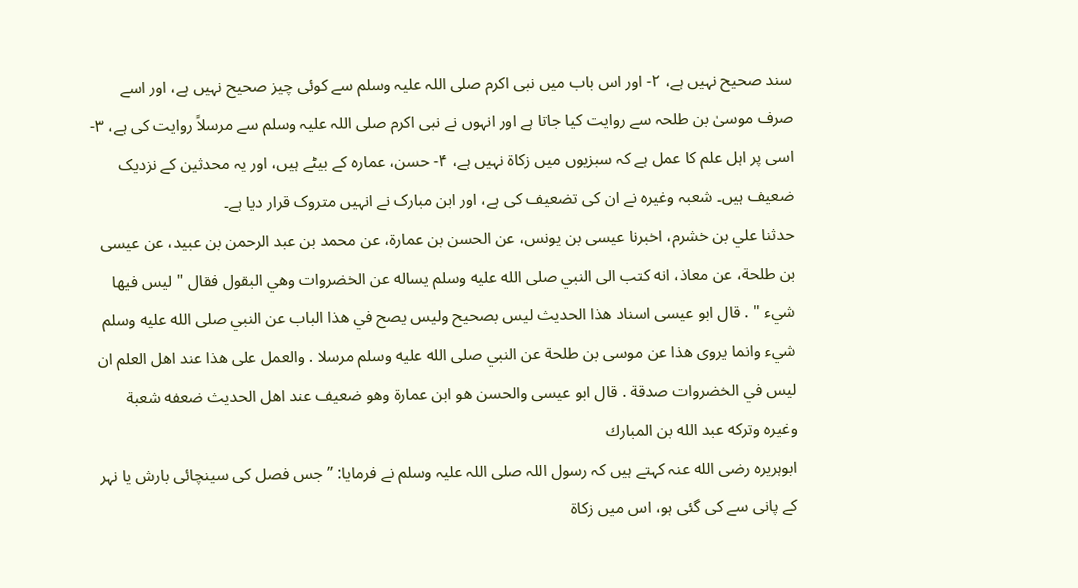سند صحیح نہیں ہے، ۲- اور اس باب میں نبی اکرم صلی اللہ علیہ وسلم سے کوئی چیز صحیح نہیں ہے، اور اسے صرف موسیٰ بن طلحہ سے روایت کیا جاتا ہے اور انہوں نے نبی اکرم صلی اللہ علیہ وسلم سے مرسلاً روایت کی ہے، ۳- اسی پر اہل علم کا عمل ہے کہ سبزیوں میں زکاۃ نہیں ہے، ۴- حسن، عمارہ کے بیٹے ہیں، اور یہ محدثین کے نزدیک ضعیف ہیں۔ شعبہ وغیرہ نے ان کی تضعیف کی ہے، اور ابن مبارک نے انہیں متروک قرار دیا ہے۔
حدثنا علي بن خشرم، اخبرنا عيسى بن يونس، عن الحسن بن عمارة، عن محمد بن عبد الرحمن بن عبيد، عن عيسى بن طلحة، عن معاذ، انه كتب الى النبي صلى الله عليه وسلم يساله عن الخضروات وهي البقول فقال " ليس فيها شيء " . قال ابو عيسى اسناد هذا الحديث ليس بصحيح وليس يصح في هذا الباب عن النبي صلى الله عليه وسلم شيء وانما يروى هذا عن موسى بن طلحة عن النبي صلى الله عليه وسلم مرسلا . والعمل على هذا عند اهل العلم ان ليس في الخضروات صدقة . قال ابو عيسى والحسن هو ابن عمارة وهو ضعيف عند اهل الحديث ضعفه شعبة وغيره وتركه عبد الله بن المبارك
ابوہریرہ رضی الله عنہ کہتے ہیں کہ رسول اللہ صلی اللہ علیہ وسلم نے فرمایا: ”جس فصل کی سینچائی بارش یا نہر کے پانی سے کی گئی ہو، اس میں زکاۃ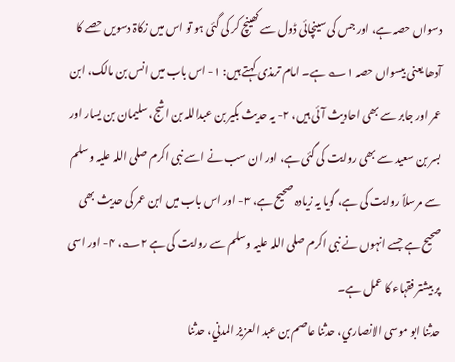دسواں حصہ ہے، اور جس کی سینچائی ڈول سے کھینچ کر کی گئی ہو تو اس میں زکاۃ دسویں حصے کا آدھا یعنی بیسواں حصہ ۱؎ ہے۔ امام ترمذی کہتے ہیں: ۱- اس باب میں انس بن مالک، ابن عمر اور جابر سے بھی احادیث آئی ہیں، ۲- یہ حدیث بکیر بن عبداللہ بن اشج، سلیمان بن یسار اور بسر بن سعید سے بھی روایت کی گئی ہے، اور ان سب نے اسے نبی اکرم صلی اللہ علیہ وسلم سے مرسلاً روایت کی ہے، گویا یہ زیادہ صحیح ہے، ۳- اور اس باب میں ابن عمر کی حدیث بھی صحیح ہے جسے انہوں نے نبی اکرم صلی اللہ علیہ وسلم سے روایت کی ہے ۲؎، ۴- اور اسی پر بیشتر فقہاء کا عمل ہے۔
حدثنا ابو موسى الانصاري، حدثنا عاصم بن عبد العزيز المدني، حدثنا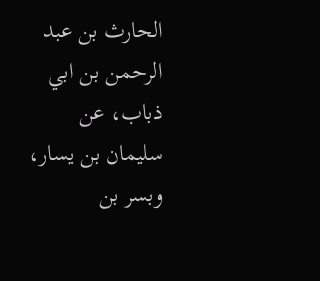الحارث بن عبد الرحمن بن ابي ذباب، عن سليمان بن يسار، وبسر بن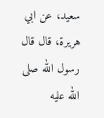سعيد، عن ابي هريرة، قال قال رسول الله صلى الله عليه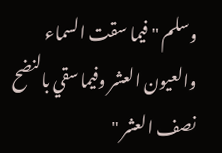وسلم " فيما سقت السماء والعيون العشر وفيما سقي بالنضح نصف العشر "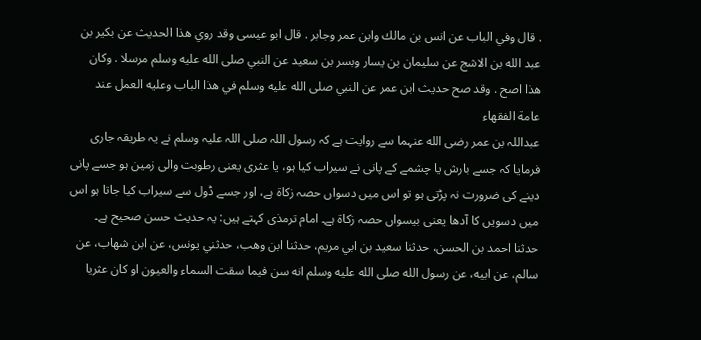. قال وفي الباب عن انس بن مالك وابن عمر وجابر . قال ابو عيسى وقد روي هذا الحديث عن بكير بن عبد الله بن الاشج عن سليمان بن يسار وبسر بن سعيد عن النبي صلى الله عليه وسلم مرسلا . وكان هذا اصح . وقد صح حديث ابن عمر عن النبي صلى الله عليه وسلم في هذا الباب وعليه العمل عند عامة الفقهاء
عبداللہ بن عمر رضی الله عنہما سے روایت ہے کہ رسول اللہ صلی اللہ علیہ وسلم نے یہ طریقہ جاری فرمایا کہ جسے بارش یا چشمے کے پانی نے سیراب کیا ہو، یا عثری یعنی رطوبت والی زمین ہو جسے پانی دینے کی ضرورت نہ پڑتی ہو تو اس میں دسواں حصہ زکاۃ ہے، اور جسے ڈول سے سیراب کیا جاتا ہو اس میں دسویں کا آدھا یعنی بیسواں حصہ زکاۃ ہے۔ امام ترمذی کہتے ہیں: یہ حدیث حسن صحیح ہے۔
حدثنا احمد بن الحسن، حدثنا سعيد بن ابي مريم، حدثنا ابن وهب، حدثني يونس، عن ابن شهاب، عن سالم، عن ابيه، عن رسول الله صلى الله عليه وسلم انه سن فيما سقت السماء والعيون او كان عثريا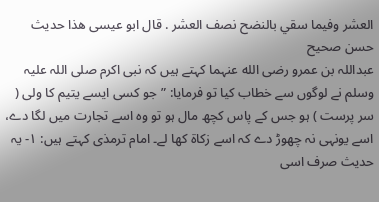العشر وفيما سقي بالنضح نصف العشر . قال ابو عيسى هذا حديث حسن صحيح
عبداللہ بن عمرو رضی الله عنہما کہتے ہیں کہ نبی اکرم صلی اللہ علیہ وسلم نے لوگوں سے خطاب کیا تو فرمایا: ”جو کسی ایسے یتیم کا ولی ( سر پرست ) ہو جس کے پاس کچھ مال ہو تو وہ اسے تجارت میں لگا دے، اسے یونہی نہ چھوڑ دے کہ اسے زکاۃ کھا لے۔ امام ترمذی کہتے ہیں: ۱- یہ حدیث صرف اسی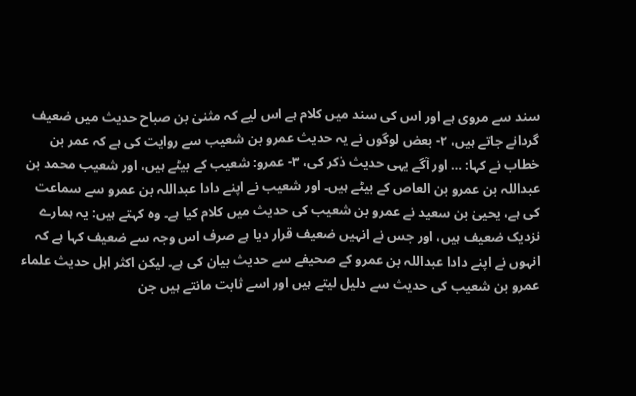سند سے مروی ہے اور اس کی سند میں کلام ہے اس لیے کہ مثنیٰ بن صباح حدیث میں ضعیف گردانے جاتے ہیں، ۲- بعض لوگوں نے یہ حدیث عمرو بن شعیب سے روایت کی ہے کہ عمر بن خطاب نے کہا: … اور آگے یہی حدیث ذکر کی، ۳- عمرو: شعیب کے بیٹے ہیں، اور شعیب محمد بن عبداللہ بن عمرو بن العاص کے بیٹے ہیں۔ اور شعیب نے اپنے دادا عبداللہ بن عمرو سے سماعت کی ہے، یحییٰ بن سعید نے عمرو بن شعیب کی حدیث میں کلام کیا ہے۔ وہ کہتے ہیں: یہ ہمارے نزدیک ضعیف ہیں، اور جس نے انہیں ضعیف قرار دیا ہے صرف اس وجہ سے ضعیف کہا ہے کہ انہوں نے اپنے دادا عبداللہ بن عمرو کے صحیفے سے حدیث بیان کی ہے۔ لیکن اکثر اہل حدیث علماء عمرو بن شعیب کی حدیث سے دلیل لیتے ہیں اور اسے ثابت مانتے ہیں جن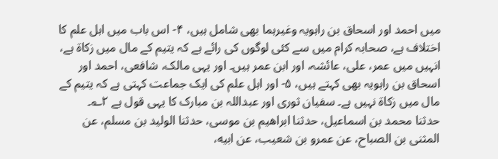میں احمد اور اسحاق بن راہویہ وغیرہما بھی شامل ہیں، ۴- اس باب میں اہل علم کا اختلاف ہے، صحابہ کرام میں سے کئی لوگوں کی رائے ہے کہ یتیم کے مال میں زکاۃ ہے، انہیں میں عمر، علی، عائشہ، اور ابن عمر ہیں۔ اور یہی مالک، شافعی، احمد اور اسحاق بن راہویہ بھی کہتے ہیں، ۵- اور اہل علم کی ایک جماعت کہتی ہے کہ یتیم کے مال میں زکاۃ نہیں ہے۔ سفیان ثوری اور عبداللہ بن مبارک کا یہی قول ہے ۲؎۔
حدثنا محمد بن اسماعيل، حدثنا ابراهيم بن موسى، حدثنا الوليد بن مسلم، عن المثنى بن الصباح، عن عمرو بن شعيب، عن ابيه،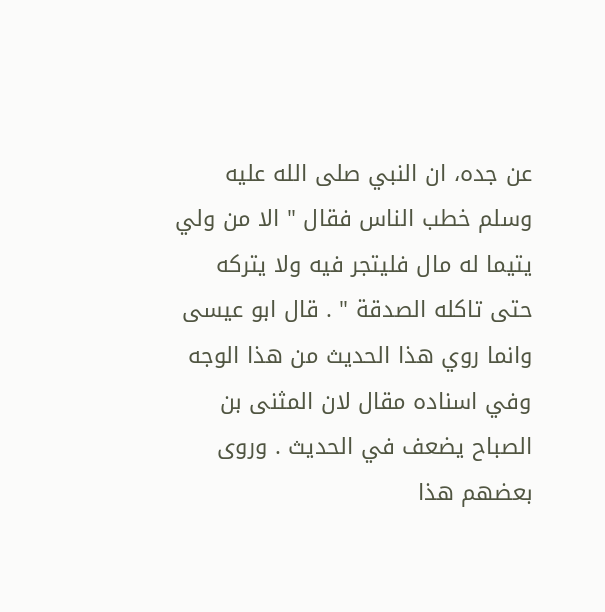عن جده، ان النبي صلى الله عليه وسلم خطب الناس فقال " الا من ولي يتيما له مال فليتجر فيه ولا يتركه حتى تاكله الصدقة " . قال ابو عيسى وانما روي هذا الحديث من هذا الوجه وفي اسناده مقال لان المثنى بن الصباح يضعف في الحديث . وروى بعضهم هذا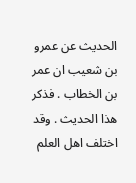الحديث عن عمرو بن شعيب ان عمر بن الخطاب . فذكر هذا الحديث . وقد اختلف اهل العلم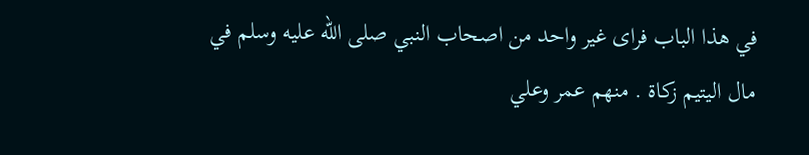في هذا الباب فراى غير واحد من اصحاب النبي صلى الله عليه وسلم في مال اليتيم زكاة . منهم عمر وعلي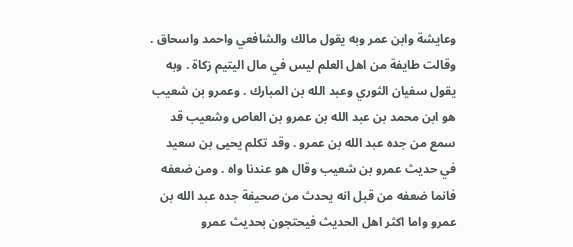وعايشة وابن عمر وبه يقول مالك والشافعي واحمد واسحاق . وقالت طايفة من اهل العلم ليس في مال اليتيم زكاة . وبه يقول سفيان الثوري وعبد الله بن المبارك . وعمرو بن شعيب هو ابن محمد بن عبد الله بن عمرو بن العاص وشعيب قد سمع من جده عبد الله بن عمرو . وقد تكلم يحيى بن سعيد في حديث عمرو بن شعيب وقال هو عندنا واه . ومن ضعفه فانما ضعفه من قبل انه يحدث من صحيفة جده عبد الله بن عمرو واما اكثر اهل الحديث فيحتجون بحديث عمرو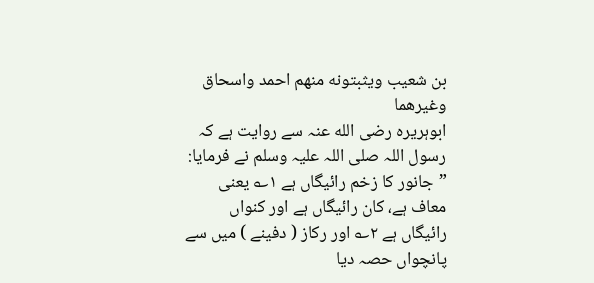بن شعيب ويثبتونه منهم احمد واسحاق وغيرهما
ابوہریرہ رضی الله عنہ سے روایت ہے کہ رسول اللہ صلی اللہ علیہ وسلم نے فرمایا: ”جانور کا زخم رائیگاں ہے ۱؎ یعنی معاف ہے، کان رائیگاں ہے اور کنواں رائیگاں ہے ۲؎ اور رکاز ( دفینے ) میں سے پانچواں حصہ دیا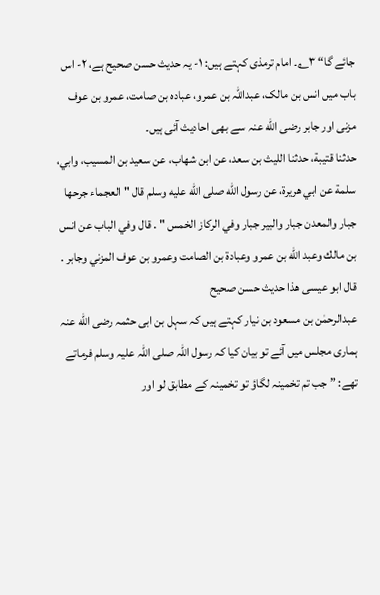جائے گا“ ۳؎۔ امام ترمذی کہتے ہیں: ۱- یہ حدیث حسن صحیح ہے، ۲- اس باب میں انس بن مالک، عبداللہ بن عمرو، عبادہ بن صامت، عمرو بن عوف مزنی اور جابر رضی الله عنہ سے بھی احادیث آئی ہیں۔
حدثنا قتيبة، حدثنا الليث بن سعد، عن ابن شهاب، عن سعيد بن المسيب، وابي، سلمة عن ابي هريرة، عن رسول الله صلى الله عليه وسلم قال " العجماء جرحها جبار والمعدن جبار والبير جبار وفي الركاز الخمس " . قال وفي الباب عن انس بن مالك وعبد الله بن عمرو وعبادة بن الصامت وعمرو بن عوف المزني وجابر . قال ابو عيسى هذا حديث حسن صحيح
عبدالرحمٰن بن مسعود بن نیار کہتے ہیں کہ سہل بن ابی حثمہ رضی الله عنہ ہماری مجلس میں آئے تو بیان کیا کہ رسول اللہ صلی اللہ علیہ وسلم فرماتے تھے: ”جب تم تخمینہ لگاؤ تو تخمینہ کے مطابق لو اور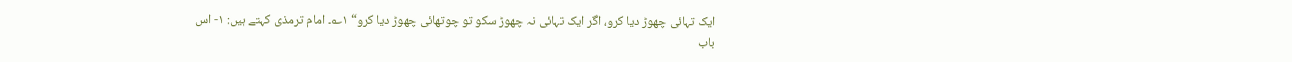ایک تہائی چھوڑ دیا کرو، اگر ایک تہائی نہ چھوڑ سکو تو چوتھائی چھوڑ دیا کرو“ ۱؎۔ امام ترمذی کہتے ہیں: ۱- اس باب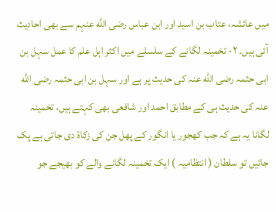میں عائشہ، عتاب بن اسید اور ابن عباس رضی الله عنہم سے بھی احادیث آئی ہیں۔ ۲- تخمینہ لگانے کے سلسلے میں اکثر اہل علم کا عمل سہل بن ابی حثمہ رضی الله عنہ کی حدیث پر ہے اور سہل بن ابی حثمہ رضی الله عنہ کی حدیث ہی کے مطابق احمد اور شافعی بھی کہتے ہیں، تخمینہ لگانا یہ ہے کہ جب کھجور یا انگور کے پھل جن کی زکاۃ دی جاتی ہے پک جائیں تو سلطان ( انتظامیہ ) ایک تخمینہ لگانے والے کو بھیجے جو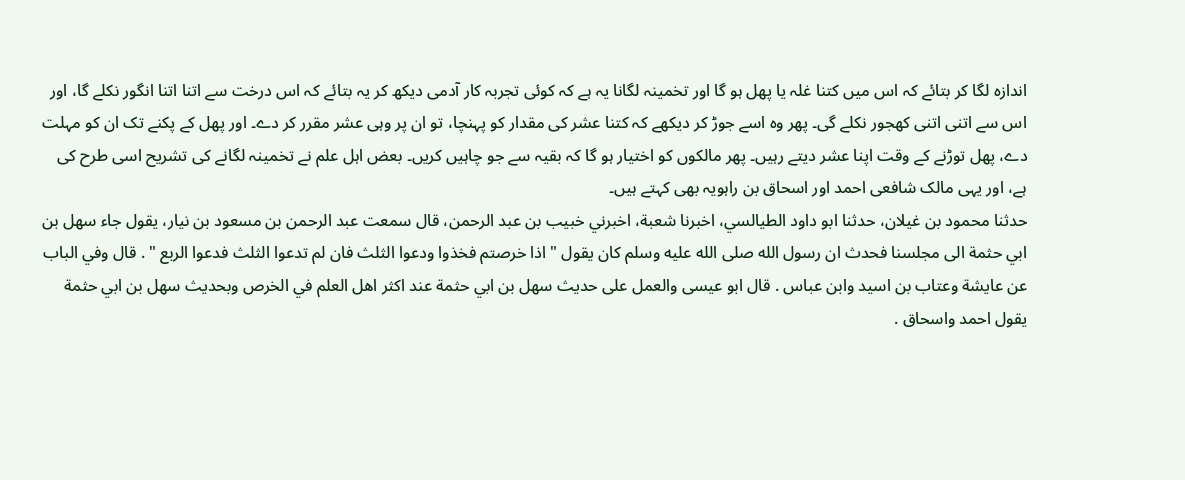اندازہ لگا کر بتائے کہ اس میں کتنا غلہ یا پھل ہو گا اور تخمینہ لگانا یہ ہے کہ کوئی تجربہ کار آدمی دیکھ کر یہ بتائے کہ اس درخت سے اتنا اتنا انگور نکلے گا، اور اس سے اتنی اتنی کھجور نکلے گی۔ پھر وہ اسے جوڑ کر دیکھے کہ کتنا عشر کی مقدار کو پہنچا، تو ان پر وہی عشر مقرر کر دے۔ اور پھل کے پکنے تک ان کو مہلت دے، پھل توڑنے کے وقت اپنا عشر دیتے رہیں۔ پھر مالکوں کو اختیار ہو گا کہ بقیہ سے جو چاہیں کریں۔ بعض اہل علم نے تخمینہ لگانے کی تشریح اسی طرح کی ہے، اور یہی مالک شافعی احمد اور اسحاق بن راہویہ بھی کہتے ہیں۔
حدثنا محمود بن غيلان، حدثنا ابو داود الطيالسي، اخبرنا شعبة، اخبرني خبيب بن عبد الرحمن، قال سمعت عبد الرحمن بن مسعود بن نيار، يقول جاء سهل بن ابي حثمة الى مجلسنا فحدث ان رسول الله صلى الله عليه وسلم كان يقول " اذا خرصتم فخذوا ودعوا الثلث فان لم تدعوا الثلث فدعوا الربع " . قال وفي الباب عن عايشة وعتاب بن اسيد وابن عباس . قال ابو عيسى والعمل على حديث سهل بن ابي حثمة عند اكثر اهل العلم في الخرص وبحديث سهل بن ابي حثمة يقول احمد واسحاق .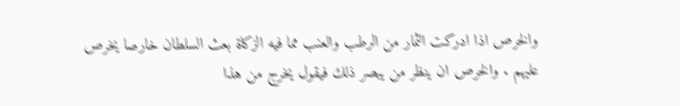والخرص اذا ادركت الثمار من الرطب والعنب مما فيه الزكاة بعث السلطان خارصا يخرص عليهم . والخرص ان ينظر من يبصر ذلك فيقول يخرج من هذا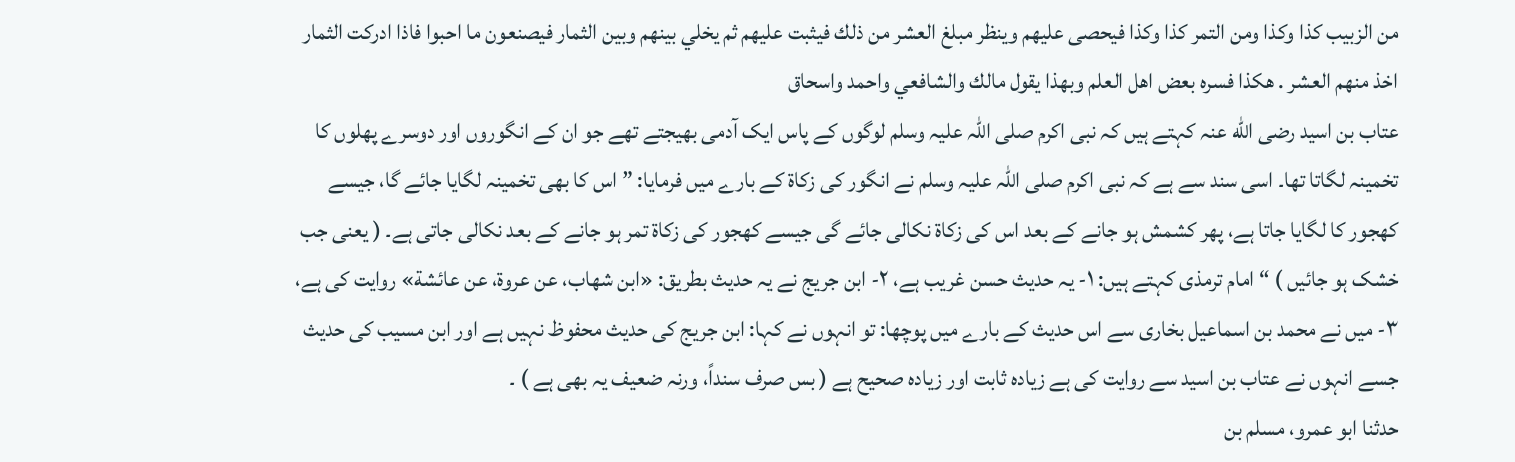من الزبيب كذا وكذا ومن التمر كذا وكذا فيحصى عليهم وينظر مبلغ العشر من ذلك فيثبت عليهم ثم يخلي بينهم وبين الثمار فيصنعون ما احبوا فاذا ادركت الثمار اخذ منهم العشر . هكذا فسره بعض اهل العلم وبهذا يقول مالك والشافعي واحمد واسحاق
عتاب بن اسید رضی الله عنہ کہتے ہیں کہ نبی اکرم صلی اللہ علیہ وسلم لوگوں کے پاس ایک آدمی بھیجتے تھے جو ان کے انگوروں اور دوسرے پھلوں کا تخمینہ لگاتا تھا۔ اسی سند سے ہے کہ نبی اکرم صلی اللہ علیہ وسلم نے انگور کی زکاۃ کے بارے میں فرمایا: ”اس کا بھی تخمینہ لگایا جائے گا، جیسے کھجور کا لگایا جاتا ہے، پھر کشمش ہو جانے کے بعد اس کی زکاۃ نکالی جائے گی جیسے کھجور کی زکاۃ تمر ہو جانے کے بعد نکالی جاتی ہے۔ ( یعنی جب خشک ہو جائیں ) “ امام ترمذی کہتے ہیں: ۱- یہ حدیث حسن غریب ہے، ۲- ابن جریج نے یہ حدیث بطریق: «ابن شهاب، عن عروة، عن عائشة» روایت کی ہے، ۳- میں نے محمد بن اسماعیل بخاری سے اس حدیث کے بارے میں پوچھا: تو انہوں نے کہا: ابن جریج کی حدیث محفوظ نہیں ہے اور ابن مسیب کی حدیث جسے انہوں نے عتاب بن اسید سے روایت کی ہے زیادہ ثابت اور زیادہ صحیح ہے ( بس صرف سنداً، ورنہ ضعیف یہ بھی ہے ) ۔
حدثنا ابو عمرو، مسلم بن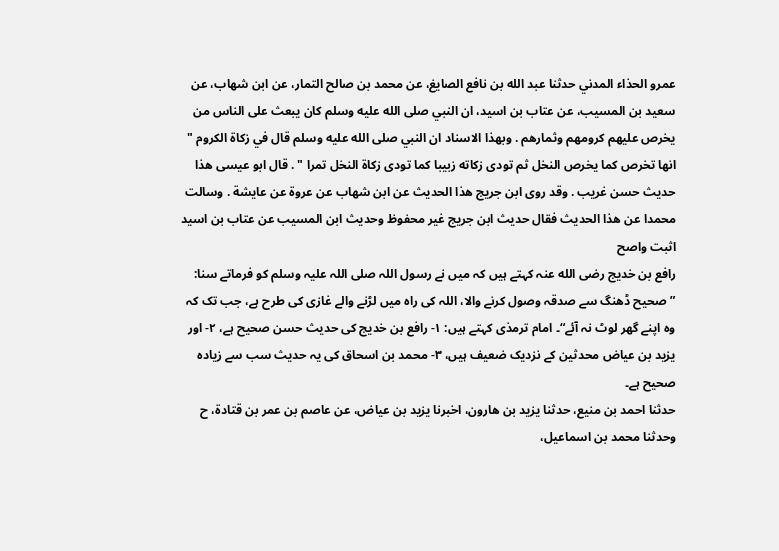عمرو الحذاء المدني حدثنا عبد الله بن نافع الصايغ، عن محمد بن صالح التمار، عن ابن شهاب، عن سعيد بن المسيب، عن عتاب بن اسيد، ان النبي صلى الله عليه وسلم كان يبعث على الناس من يخرص عليهم كرومهم وثمارهم . وبهذا الاسناد ان النبي صلى الله عليه وسلم قال في زكاة الكروم " انها تخرص كما يخرص النخل ثم تودى زكاته زبيبا كما تودى زكاة النخل تمرا " . قال ابو عيسى هذا حديث حسن غريب . وقد روى ابن جريج هذا الحديث عن ابن شهاب عن عروة عن عايشة . وسالت محمدا عن هذا الحديث فقال حديث ابن جريج غير محفوظ وحديث ابن المسيب عن عتاب بن اسيد اثبت واصح
رافع بن خدیج رضی الله عنہ کہتے ہیں کہ میں نے رسول اللہ صلی اللہ علیہ وسلم کو فرماتے سنا: ”صحیح ڈھنگ سے صدقہ وصول کرنے والا، اللہ کی راہ میں لڑنے والے غازی کی طرح ہے، جب تک کہ وہ اپنے گھر لوٹ نہ آئے“۔ امام ترمذی کہتے ہیں: ۱- رافع بن خدیج کی حدیث حسن صحیح ہے، ۲- اور یزید بن عیاض محدثین کے نزدیک ضعیف ہیں، ۳- محمد بن اسحاق کی یہ حدیث سب سے زیادہ صحیح ہے۔
حدثنا احمد بن منيع، حدثنا يزيد بن هارون، اخبرنا يزيد بن عياض، عن عاصم بن عمر بن قتادة، ح وحدثنا محمد بن اسماعيل،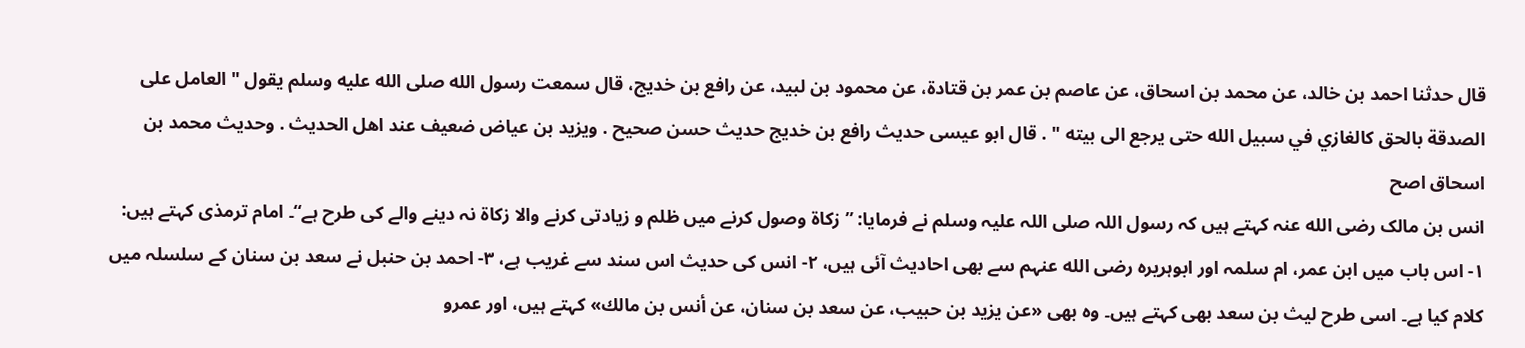قال حدثنا احمد بن خالد، عن محمد بن اسحاق، عن عاصم بن عمر بن قتادة، عن محمود بن لبيد، عن رافع بن خديج، قال سمعت رسول الله صلى الله عليه وسلم يقول " العامل على الصدقة بالحق كالغازي في سبيل الله حتى يرجع الى بيته " . قال ابو عيسى حديث رافع بن خديج حديث حسن صحيح . ويزيد بن عياض ضعيف عند اهل الحديث . وحديث محمد بن اسحاق اصح
انس بن مالک رضی الله عنہ کہتے ہیں کہ رسول اللہ صلی اللہ علیہ وسلم نے فرمایا: ”زکاۃ وصول کرنے میں ظلم و زیادتی کرنے والا زکاۃ نہ دینے والے کی طرح ہے“۔ امام ترمذی کہتے ہیں: ۱- اس باب میں ابن عمر، ام سلمہ اور ابوہریرہ رضی الله عنہم سے بھی احادیث آئی ہیں، ۲- انس کی حدیث اس سند سے غریب ہے، ۳- احمد بن حنبل نے سعد بن سنان کے سلسلہ میں کلام کیا ہے۔ اسی طرح لیث بن سعد بھی کہتے ہیں۔ وہ بھی «عن يزيد بن حبيب، عن سعد بن سنان، عن أنس بن مالك» کہتے ہیں، اور عمرو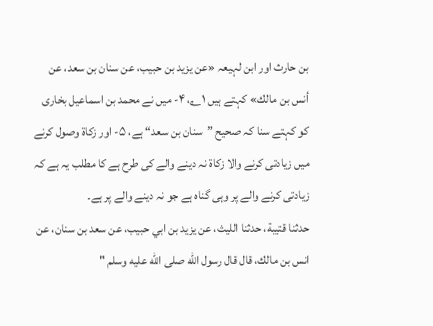بن حارث اور ابن لہیعہ «عن يزيد بن حبيب، عن سنان بن سعد، عن أنس بن مالك» کہتے ہیں ۱؎، ۴- میں نے محمد بن اسماعیل بخاری کو کہتے سنا کہ صحیح ”سنان بن سعد“ ہے، ۵- اور زکاۃ وصول کرنے میں زیادتی کرنے والا زکاۃ نہ دینے والے کی طرح ہے کا مطلب یہ ہے کہ زیادتی کرنے والے پر وہی گناہ ہے جو نہ دینے والے پر ہے۔
حدثنا قتيبة، حدثنا الليث، عن يزيد بن ابي حبيب، عن سعد بن سنان، عن انس بن مالك، قال قال رسول الله صلى الله عليه وسلم "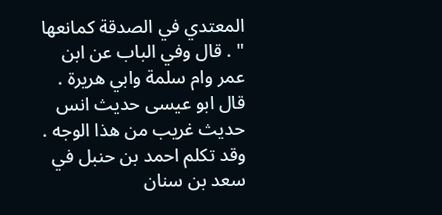المعتدي في الصدقة كمانعها " . قال وفي الباب عن ابن عمر وام سلمة وابي هريرة . قال ابو عيسى حديث انس حديث غريب من هذا الوجه . وقد تكلم احمد بن حنبل في سعد بن سنان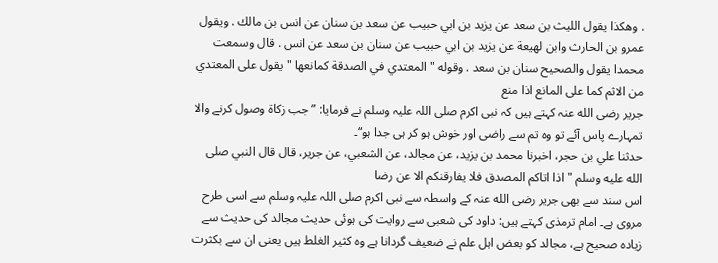. وهكذا يقول الليث بن سعد عن يزيد بن ابي حبيب عن سعد بن سنان عن انس بن مالك . ويقول عمرو بن الحارث وابن لهيعة عن يزيد بن ابي حبيب عن سنان بن سعد عن انس . قال وسمعت محمدا يقول والصحيح سنان بن سعد . وقوله " المعتدي في الصدقة كمانعها " يقول على المعتدي من الاثم كما على المانع اذا منع
جریر رضی الله عنہ کہتے ہیں کہ نبی اکرم صلی اللہ علیہ وسلم نے فرمایا: ”جب زکاۃ وصول کرنے والا تمہارے پاس آئے تو وہ تم سے راضی اور خوش ہو کر ہی جدا ہو“۔
حدثنا علي بن حجر، اخبرنا محمد بن يزيد، عن مجالد، عن الشعبي، عن جرير، قال قال النبي صلى الله عليه وسلم " اذا اتاكم المصدق فلا يفارقنكم الا عن رضا
اس سند سے بھی جریر رضی الله عنہ کے واسطہ سے نبی اکرم صلی اللہ علیہ وسلم سے اسی طرح مروی ہے۔ امام ترمذی کہتے ہیں: داود کی شعبی سے روایت کی ہوئی حدیث مجالد کی حدیث سے زیادہ صحیح ہے، مجالد کو بعض اہل علم نے ضعیف گردانا ہے وہ کثیر الغلط ہیں یعنی ان سے بکثرت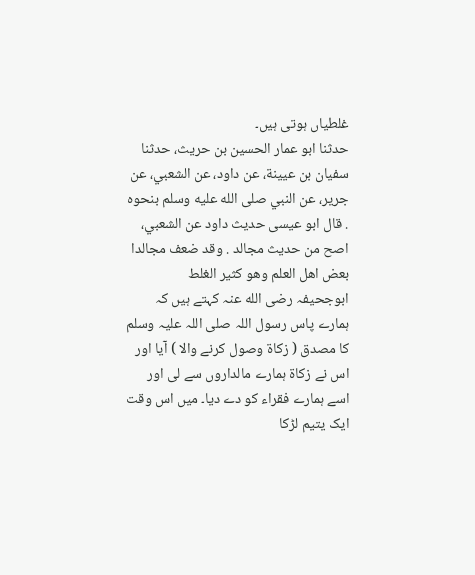غلطیاں ہوتی ہیں۔
حدثنا ابو عمار الحسين بن حريث، حدثنا سفيان بن عيينة، عن داود، عن الشعبي، عن جرير، عن النبي صلى الله عليه وسلم بنحوه . قال ابو عيسى حديث داود عن الشعبي، اصح من حديث مجالد . وقد ضعف مجالدا بعض اهل العلم وهو كثير الغلط
ابوجحیفہ رضی الله عنہ کہتے ہیں کہ ہمارے پاس رسول اللہ صلی اللہ علیہ وسلم کا مصدق ( زکاۃ وصول کرنے والا ) آیا اور اس نے زکاۃ ہمارے مالداروں سے لی اور اسے ہمارے فقراء کو دے دیا۔ میں اس وقت ایک یتیم لڑکا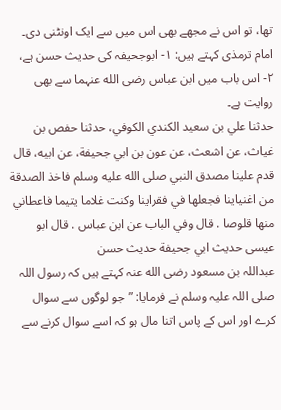تھا، تو اس نے مجھے بھی اس میں سے ایک اونٹنی دی۔ امام ترمذی کہتے ہیں: ۱- ابوجحیفہ کی حدیث حسن ہے، ۲- اس باب میں ابن عباس رضی الله عنہما سے بھی روایت ہے۔
حدثنا علي بن سعيد الكندي الكوفي، حدثنا حفص بن غياث، عن اشعث، عن عون بن ابي جحيفة، عن ابيه، قال قدم علينا مصدق النبي صلى الله عليه وسلم فاخذ الصدقة من اغنياينا فجعلها في فقراينا وكنت غلاما يتيما فاعطاني منها قلوصا . قال وفي الباب عن ابن عباس . قال ابو عيسى حديث ابي جحيفة حديث حسن
عبداللہ بن مسعود رضی الله عنہ کہتے ہیں کہ رسول اللہ صلی اللہ علیہ وسلم نے فرمایا: ”جو لوگوں سے سوال کرے اور اس کے پاس اتنا مال ہو کہ اسے سوال کرنے سے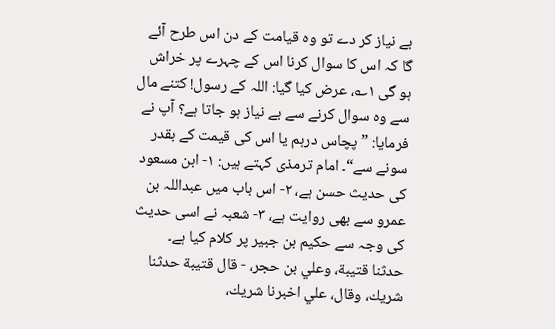بے نیاز کر دے تو وہ قیامت کے دن اس طرح آئے گا کہ اس کا سوال کرنا اس کے چہرے پر خراش ہو گی ۱؎، عرض کیا گیا: اللہ کے رسول! کتنے مال سے وہ سوال کرنے سے بے نیاز ہو جاتا ہے؟ آپ نے فرمایا: ”پچاس درہم یا اس کی قیمت کے بقدر سونے سے“۔ امام ترمذی کہتے ہیں: ۱- ابن مسعود کی حدیث حسن ہے، ۲- اس باب میں عبداللہ بن عمرو سے بھی روایت ہے، ۳- شعبہ نے اسی حدیث کی وجہ سے حکیم بن جبیر پر کلام کیا ہے۔
حدثنا قتيبة، وعلي بن حجر، - قال قتيبة حدثنا شريك، وقال، علي اخبرنا شريك،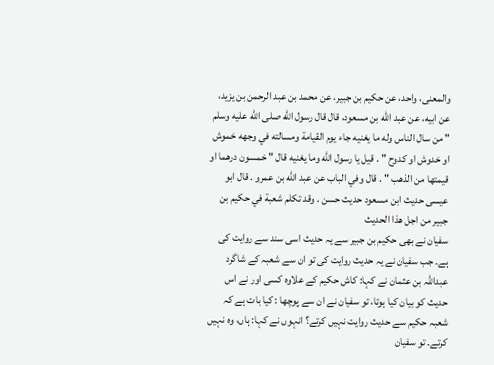والمعنى، واحد، عن حكيم بن جبير، عن محمد بن عبد الرحمن بن يزيد، عن ابيه، عن عبد الله بن مسعود، قال قال رسول الله صلى الله عليه وسلم " من سال الناس وله ما يغنيه جاء يوم القيامة ومسالته في وجهه خموش او خدوش او كدوح " . قيل يا رسول الله وما يغنيه قال " خمسون درهما او قيمتها من الذهب " . قال وفي الباب عن عبد الله بن عمرو . قال ابو عيسى حديث ابن مسعود حديث حسن . وقد تكلم شعبة في حكيم بن جبير من اجل هذا الحديث
سفیان نے بھی حکیم بن جبیر سے یہ حدیث اسی سند سے روایت کی ہے۔ جب سفیان نے یہ حدیث روایت کی تو ان سے شعبہ کے شاگرد عبداللہ بن عثمان نے کہا: کاش حکیم کے علاوہ کسی اور نے اس حدیث کو بیان کیا ہوتا، تو سفیان نے ان سے پوچھا : کیا بات ہے کہ شعبہ حکیم سے حدیث روایت نہیں کرتے؟ انہوں نے کہا: ہاں، وہ نہیں کرتے۔ تو سفیان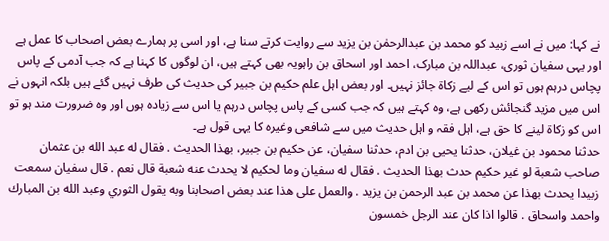نے کہا: میں نے اسے زبید کو محمد بن عبدالرحمٰن بن یزید سے روایت کرتے سنا ہے، اور اسی پر ہمارے بعض اصحاب کا عمل ہے اور یہی سفیان ثوری، عبداللہ بن مبارک، احمد اور اسحاق بن راہویہ بھی کہتے ہیں، ان لوگوں کا کہنا ہے کہ جب آدمی کے پاس پچاس درہم ہوں تو اس کے لیے زکاۃ جائز نہیں۔ اور بعض اہل علم حکیم بن جبیر کی حدیث کی طرف نہیں گئے ہیں بلکہ انہوں نے اس میں مزید گنجائش رکھی ہے، وہ کہتے ہیں کہ جب کسی کے پاس پچاس درہم یا اس سے زیادہ ہوں اور وہ ضرورت مند ہو تو اس کو زکاۃ لینے کا حق ہے، اہل فقہ و اہل حدیث میں سے شافعی وغیرہ کا یہی قول ہے۔
حدثنا محمود بن غيلان، حدثنا يحيى بن ادم، حدثنا سفيان، عن حكيم بن جبير، بهذا الحديث . فقال له عبد الله بن عثمان صاحب شعبة لو غير حكيم حدث بهذا الحديث . فقال له سفيان وما لحكيم لا يحدث عنه شعبة قال نعم . قال سفيان سمعت زبيدا يحدث بهذا عن محمد بن عبد الرحمن بن يزيد . والعمل على هذا عند بعض اصحابنا وبه يقول الثوري وعبد الله بن المبارك واحمد واسحاق . قالوا اذا كان عند الرجل خمسون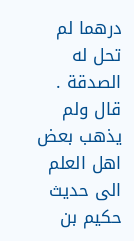درهما لم تحل له الصدقة . قال ولم يذهب بعض اهل العلم الى حديث حكيم بن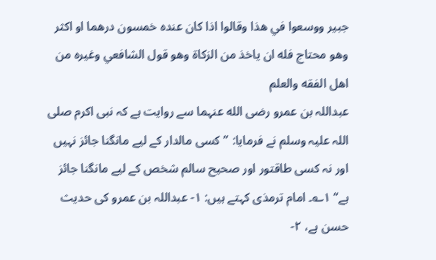جبير ووسعوا في هذا وقالوا اذا كان عنده خمسون درهما او اكثر وهو محتاج فله ان ياخذ من الزكاة وهو قول الشافعي وغيره من اهل الفقه والعلم
عبداللہ بن عمرو رضی الله عنہما سے روایت ہے کہ نبی اکرم صلی اللہ علیہ وسلم نے فرمایا: ”کسی مالدار کے لیے مانگنا جائز نہیں اور نہ کسی طاقتور اور صحیح سالم شخص کے لیے مانگنا جائز ہے“ ۱؎۔ امام ترمذی کہتے ہیں: ۱- عبداللہ بن عمرو کی حدیث حسن ہے، ۲-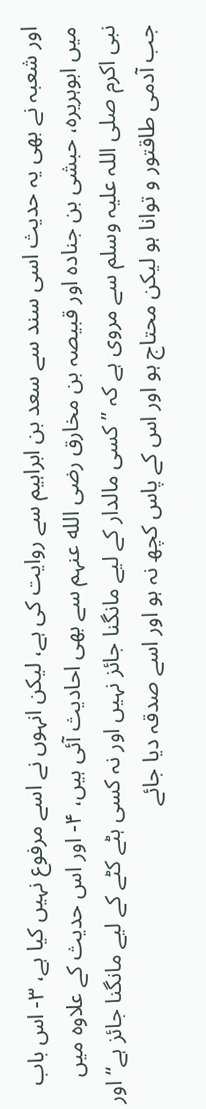اور شعبہ نے بھی یہ حدیث اسی سند سے سعد بن ابراہیم سے روایت کی ہے، لیکن انہوں نے اسے مرفوع نہیں کیا ہے، ۳- اس باب میں ابوہریرہ، حبشی بن جنادہ اور قبیصہ بن مخارق رضی الله عنہم سے بھی احادیث آئی ہیں، ۴- اور اس حدیث کے علاوہ میں نبی اکرم صلی اللہ علیہ وسلم سے مروی ہے کہ ”کسی مالدار کے لیے مانگنا جائز نہیں اور نہ کسی ہٹے کٹے کے لیے مانگنا جائز ہے“ اور جب آدمی طاقتور و توانا ہو لیکن محتاج ہو اور اس کے پاس کچھ نہ ہو اور اسے صدقہ دیا جائے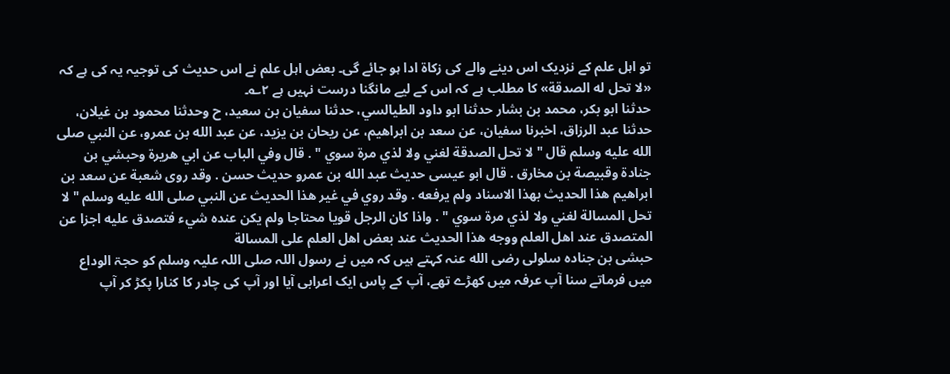تو اہل علم کے نزدیک اس دینے والے کی زکاۃ ادا ہو جائے گی۔ بعض اہل علم نے اس حدیث کی توجیہ یہ کی ہے کہ «لا تحل له الصدقة» کا مطلب ہے کہ اس کے لیے مانگنا درست نہیں ہے ۲؎۔
حدثنا ابو بكر، محمد بن بشار حدثنا ابو داود الطيالسي، حدثنا سفيان بن سعيد، ح وحدثنا محمود بن غيلان، حدثنا عبد الرزاق، اخبرنا سفيان، عن سعد بن ابراهيم، عن ريحان بن يزيد، عن عبد الله بن عمرو، عن النبي صلى الله عليه وسلم قال " لا تحل الصدقة لغني ولا لذي مرة سوي " . قال وفي الباب عن ابي هريرة وحبشي بن جنادة وقبيصة بن مخارق . قال ابو عيسى حديث عبد الله بن عمرو حديث حسن . وقد روى شعبة عن سعد بن ابراهيم هذا الحديث بهذا الاسناد ولم يرفعه . وقد روي في غير هذا الحديث عن النبي صلى الله عليه وسلم " لا تحل المسالة لغني ولا لذي مرة سوي " . واذا كان الرجل قويا محتاجا ولم يكن عنده شيء فتصدق عليه اجزا عن المتصدق عند اهل العلم ووجه هذا الحديث عند بعض اهل العلم على المسالة
حبشی بن جنادہ سلولی رضی الله عنہ کہتے ہیں کہ میں نے رسول اللہ صلی اللہ علیہ وسلم کو حجۃ الوداع میں فرماتے سنا آپ عرفہ میں کھڑے تھے، آپ کے پاس ایک اعرابی آیا اور آپ کی چادر کا کنارا پکڑ کر آپ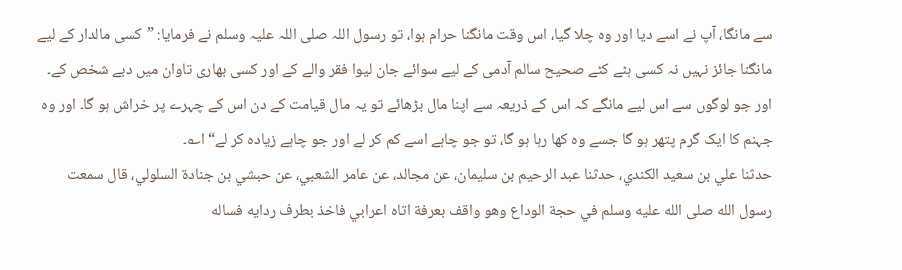سے مانگا، آپ نے اسے دیا اور وہ چلا گیا، اس وقت مانگنا حرام ہوا، تو رسول اللہ صلی اللہ علیہ وسلم نے فرمایا: ”کسی مالدار کے لیے مانگنا جائز نہیں نہ کسی ہٹے کٹے صحیح سالم آدمی کے لیے سوائے جان لیوا فقر والے کے اور کسی بھاری تاوان میں دبے شخص کے۔ اور جو لوگوں سے اس لیے مانگے کہ اس کے ذریعہ سے اپنا مال بڑھائے تو یہ مال قیامت کے دن اس کے چہرے پر خراش ہو گا۔ اور وہ جہنم کا ایک گرم پتھر ہو گا جسے وہ کھا رہا ہو گا، تو جو چاہے اسے کم کر لے اور جو چاہے زیادہ کر لے“ ا؎۔
حدثنا علي بن سعيد الكندي، حدثنا عبد الرحيم بن سليمان، عن مجالد، عن عامر الشعبي، عن حبشي بن جنادة السلولي، قال سمعت رسول الله صلى الله عليه وسلم في حجة الوداع وهو واقف بعرفة اتاه اعرابي فاخذ بطرف ردايه فساله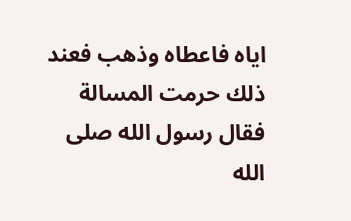اياه فاعطاه وذهب فعند ذلك حرمت المسالة فقال رسول الله صلى الله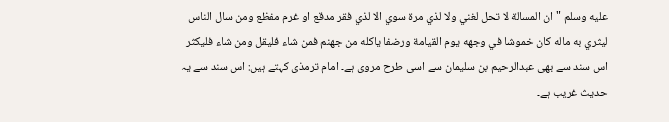عليه وسلم " ان المسالة لا تحل لغني ولا لذي مرة سوي الا لذي فقر مدقع او غرم مفظع ومن سال الناس ليثري به ماله كان خموشا في وجهه يوم القيامة ورضفا ياكله من جهنم فمن شاء فليقل ومن شاء فليكثر
اس سند سے بھی عبدالرحیم بن سلیمان سے اسی طرح مروی ہے۔ امام ترمذی کہتے ہیں: اس سند سے یہ حدیث غریب ہے۔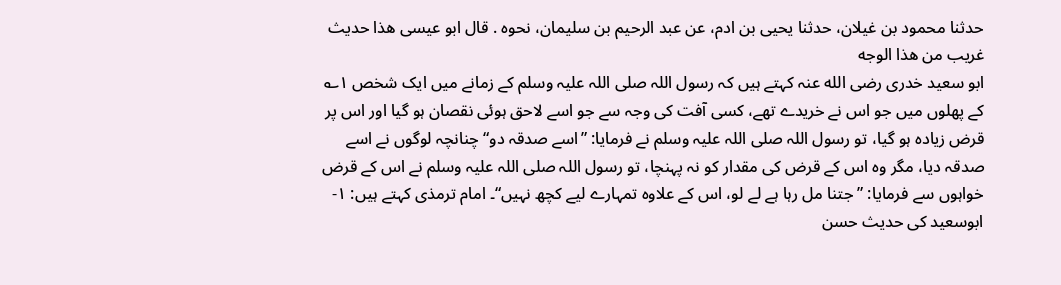حدثنا محمود بن غيلان، حدثنا يحيى بن ادم، عن عبد الرحيم بن سليمان، نحوه . قال ابو عيسى هذا حديث غريب من هذا الوجه
ابو سعید خدری رضی الله عنہ کہتے ہیں کہ رسول اللہ صلی اللہ علیہ وسلم کے زمانے میں ایک شخص ۱؎ کے پھلوں میں جو اس نے خریدے تھے، کسی آفت کی وجہ سے جو اسے لاحق ہوئی نقصان ہو گیا اور اس پر قرض زیادہ ہو گیا، تو رسول اللہ صلی اللہ علیہ وسلم نے فرمایا: ”اسے صدقہ دو“ چنانچہ لوگوں نے اسے صدقہ دیا، مگر وہ اس کے قرض کی مقدار کو نہ پہنچا، تو رسول اللہ صلی اللہ علیہ وسلم نے اس کے قرض خواہوں سے فرمایا: ”جتنا مل رہا ہے لے لو، اس کے علاوہ تمہارے لیے کچھ نہیں“۔ امام ترمذی کہتے ہیں: ۱-ابوسعید کی حدیث حسن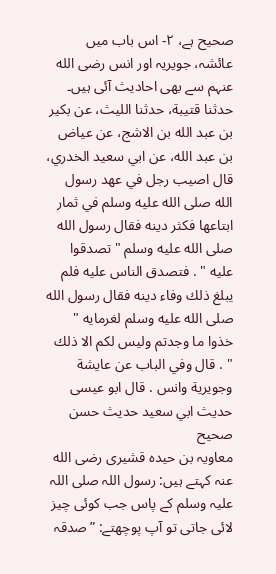صحیح ہے، ۲- اس باب میں عائشہ، جویریہ اور انس رضی الله عنہم سے بھی احادیث آئی ہیں۔
حدثنا قتيبة، حدثنا الليث، عن بكير بن عبد الله بن الاشج، عن عياض بن عبد الله، عن ابي سعيد الخدري، قال اصيب رجل في عهد رسول الله صلى الله عليه وسلم في ثمار ابتاعها فكثر دينه فقال رسول الله صلى الله عليه وسلم " تصدقوا عليه " . فتصدق الناس عليه فلم يبلغ ذلك وفاء دينه فقال رسول الله صلى الله عليه وسلم لغرمايه " خذوا ما وجدتم وليس لكم الا ذلك " . قال وفي الباب عن عايشة وجويرية وانس . قال ابو عيسى حديث ابي سعيد حديث حسن صحيح
معاویہ بن حیدہ قشیری رضی الله عنہ کہتے ہیں: رسول اللہ صلی اللہ علیہ وسلم کے پاس جب کوئی چیز لائی جاتی تو آپ پوچھتے: ”صدقہ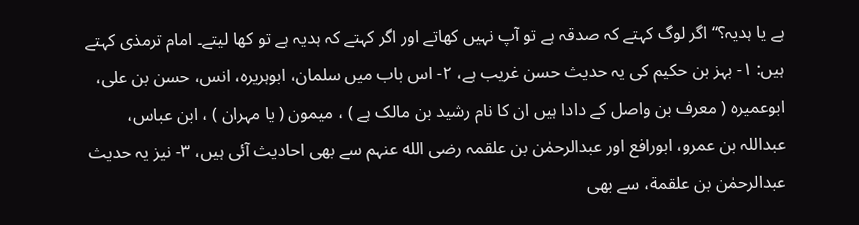ہے یا ہدیہ؟“ اگر لوگ کہتے کہ صدقہ ہے تو آپ نہیں کھاتے اور اگر کہتے کہ ہدیہ ہے تو کھا لیتے۔ امام ترمذی کہتے ہیں: ۱- بہز بن حکیم کی یہ حدیث حسن غریب ہے، ۲- اس باب میں سلمان، ابوہریرہ، انس، حسن بن علی، ابوعمیرہ ( معرف بن واصل کے دادا ہیں ان کا نام رشید بن مالک ہے ) ، میمون ( یا مہران ) ، ابن عباس، عبداللہ بن عمرو، ابورافع اور عبدالرحمٰن بن علقمہ رضی الله عنہم سے بھی احادیث آئی ہیں، ۳- نیز یہ حدیث عبدالرحمٰن بن علقمة، سے بھی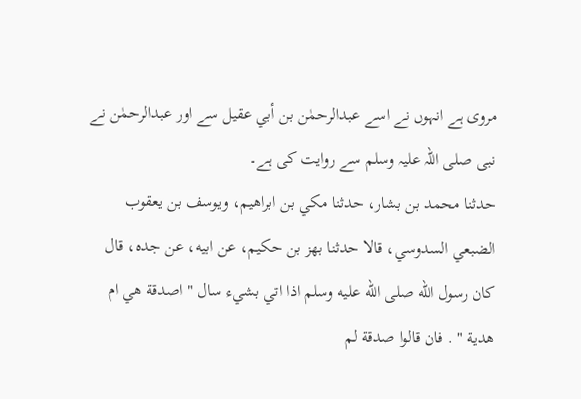مروی ہے انہوں نے اسے عبدالرحمٰن بن أبي عقيل سے اور عبدالرحمٰن نے نبی صلی اللہ علیہ وسلم سے روایت کی ہے۔
حدثنا محمد بن بشار، حدثنا مكي بن ابراهيم، ويوسف بن يعقوب الضبعي السدوسي، قالا حدثنا بهز بن حكيم، عن ابيه، عن جده، قال كان رسول الله صلى الله عليه وسلم اذا اتي بشيء سال " اصدقة هي ام هدية " . فان قالوا صدقة لم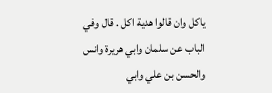ياكل وان قالوا هدية اكل . قال وفي الباب عن سلمان وابي هريرة وانس والحسن بن علي وابي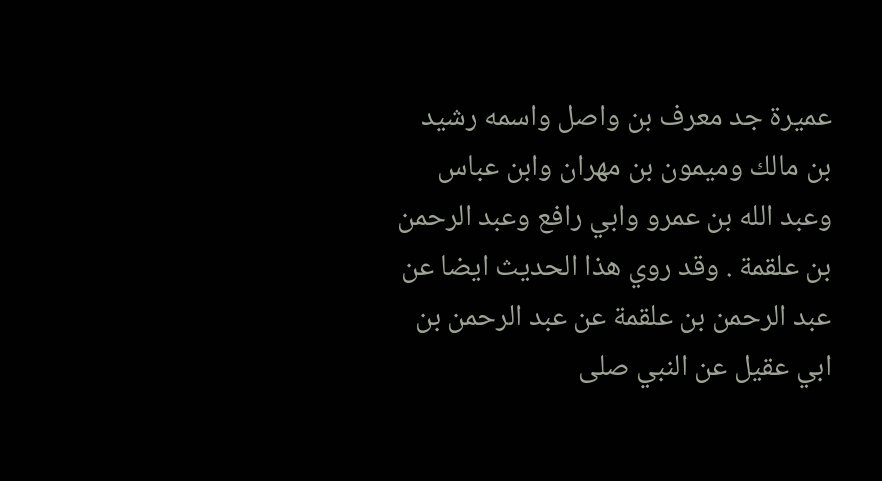عميرة جد معرف بن واصل واسمه رشيد بن مالك وميمون بن مهران وابن عباس وعبد الله بن عمرو وابي رافع وعبد الرحمن بن علقمة . وقد روي هذا الحديث ايضا عن عبد الرحمن بن علقمة عن عبد الرحمن بن ابي عقيل عن النبي صلى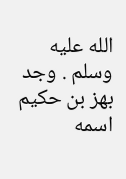الله عليه وسلم . وجد بهز بن حكيم اسمه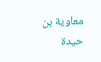معاوية بن حيدة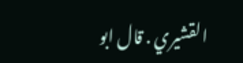القشيري . قال ابو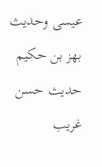عيسى وحديث بهز بن حكيم حديث حسن غريب